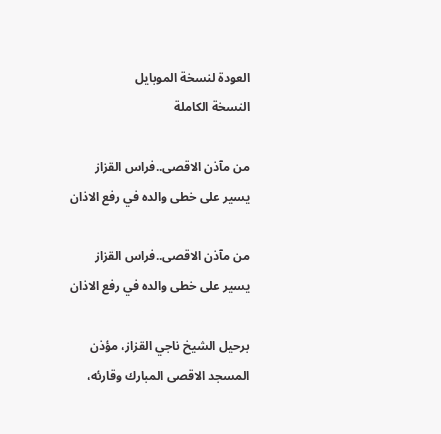العودة لنسخة الموبايل
النسخة الكاملة

من مآذن الاقصى..فراس القزاز يسير على خطى والده في رفع الاذان

من مآذن الاقصى..فراس القزاز يسير على خطى والده في رفع الاذان

برحيل الشيخ ناجي القزاز، مؤذن المسجد الاقصى المبارك وقارئه،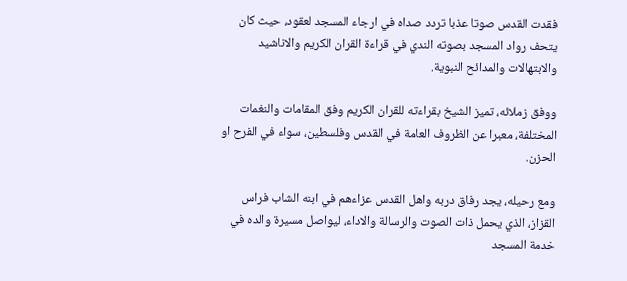فقدت القدس صوتا عذبا تردد صداه في ارجاء المسجد لعقود، حيث كان يتحف رواد المسجد بصوته الندي في قراءة القران الكريم والاناشيد والابتهالات والمدائح النبوية.

ووفق زملائه، تميز الشيخ بقراءته للقران الكريم وفق المقامات والنغمات المختلفة، معبرا عن الظروف العامة في القدس وفلسطين، سواء في الفرح او الحزن.

ومع رحيله، يجد رفاق دربه واهل القدس عزاءهم في ابنه الشاب فراس القزاز، الذي يحمل ذات الصوت والرسالة والاداء، ليواصل مسيرة والده في خدمة المسجد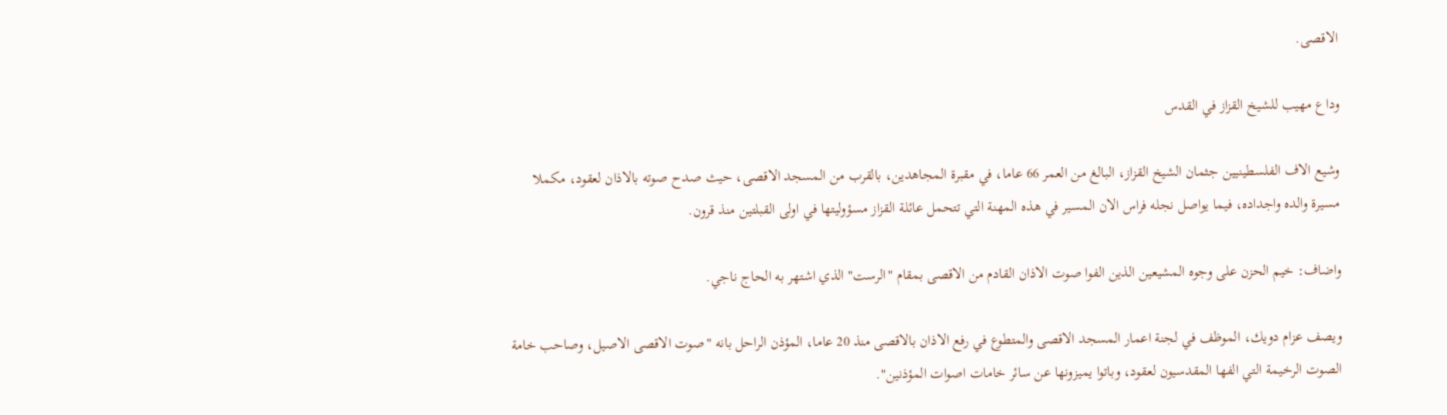الاقصى.

وداع مهيب للشيخ القزاز في القدس

وشيع الاف الفلسطينيين جثمان الشيخ القزاز، البالغ من العمر 66 عاما، في مقبرة المجاهدين، بالقرب من المسجد الاقصى، حيث صدح صوته بالاذان لعقود، مكملا مسيرة والده واجداده، فيما يواصل نجله فراس الان المسير في هذه المهنة التي تتحمل عائلة القزاز مسؤوليتها في اولى القبلتين منذ قرون.

واضاف: خيم الحزن على وجوه المشيعين الذين الفوا صوت الاذان القادم من الاقصى بمقام "الرست" الذي اشتهر به الحاج ناجي.

ويصف عزام دويك، الموظف في لجنة اعمار المسجد الاقصى والمتطوع في رفع الاذان بالاقصى منذ 20 عاما، المؤذن الراحل بانه "صوت الاقصى الاصيل، وصاحب خامة الصوت الرخيمة التي الفها المقدسيون لعقود، وباتوا يميزونها عن سائر خامات اصوات المؤذنين".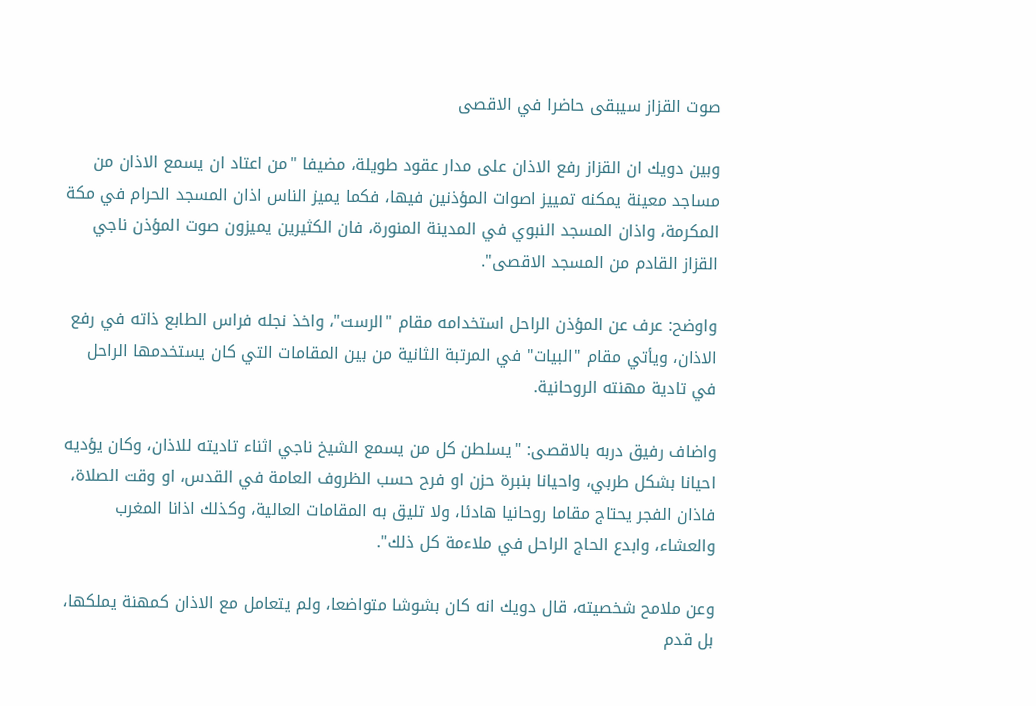صوت القزاز سيبقى حاضرا في الاقصى

وبين دويك ان القزاز رفع الاذان على مدار عقود طويلة، مضيفا "من اعتاد ان يسمع الاذان من مساجد معينة يمكنه تمييز اصوات المؤذنين فيها، فكما يميز الناس اذان المسجد الحرام في مكة المكرمة، واذان المسجد النبوي في المدينة المنورة، فان الكثيرين يميزون صوت المؤذن ناجي القزاز القادم من المسجد الاقصى".

واوضح: عرف عن المؤذن الراحل استخدامه مقام "الرست"، واخذ نجله فراس الطابع ذاته في رفع الاذان، ويأتي مقام "البيات" في المرتبة الثانية من بين المقامات التي كان يستخدمها الراحل في تادية مهنته الروحانية.

واضاف رفيق دربه بالاقصى: "يسلطن كل من يسمع الشيخ ناجي اثناء تاديته للاذان، وكان يؤديه احيانا بشكل طربي، واحيانا بنبرة حزن او فرح حسب الظروف العامة في القدس، او وقت الصلاة، فاذان الفجر يحتاج مقاما روحانيا هادئا، ولا تليق به المقامات العالية، وكذلك اذانا المغرب والعشاء، وابدع الحاج الراحل في ملاءمة كل ذلك".

وعن ملامح شخصيته، قال دويك انه كان بشوشا متواضعا، ولم يتعامل مع الاذان كمهنة يملكها، بل قدم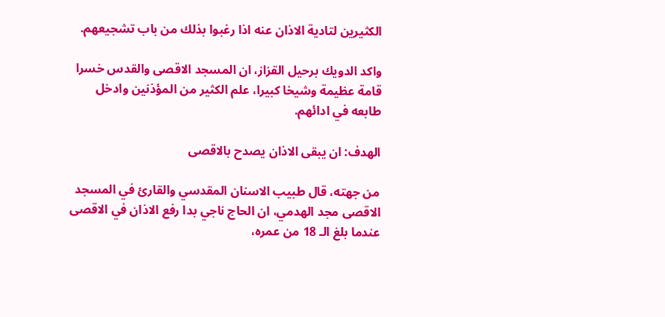الكثيرين لتادية الاذان عنه اذا رغبوا بذلك من باب تشجيعهم.

واكد الدويك برحيل القزاز، ان المسجد الاقصى والقدس خسرا قامة عظيمة وشيخا كبيرا، علم الكثير من المؤذنين وادخل طابعه في ادائهم.

الهدف: ان يبقى الاذان يصدح بالاقصى

من جهته، قال طبيب الاسنان المقدسي والقارئ في المسجد الاقصى مجد الهدمي، ان الحاج ناجي بدا رفع الاذان في الاقصى عندما بلغ الـ 18 من عمره،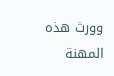وورث هذه المهنة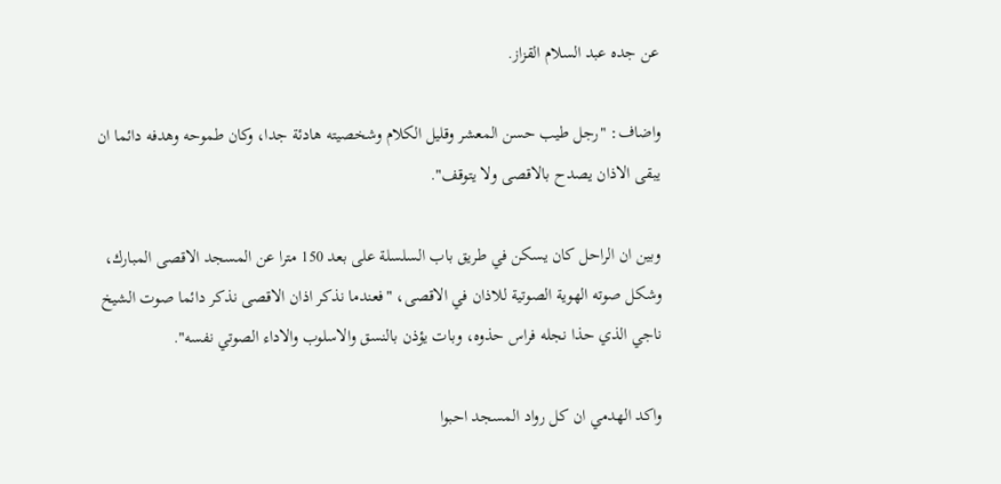عن جده عبد السلام القزاز.

واضاف: "رجل طيب حسن المعشر وقليل الكلام وشخصيته هادئة جدا، وكان طموحه وهدفه دائما ان يبقى الاذان يصدح بالاقصى ولا يتوقف".

وبين ان الراحل كان يسكن في طريق باب السلسلة على بعد 150 مترا عن المسجد الاقصى المبارك، وشكل صوته الهوية الصوتية للاذان في الاقصى، "فعندما نذكر اذان الاقصى نذكر دائما صوت الشيخ ناجي الذي حذا نجله فراس حذوه، وبات يؤذن بالنسق والاسلوب والاداء الصوتي نفسه".

واكد الهدمي ان كل رواد المسجد احبوا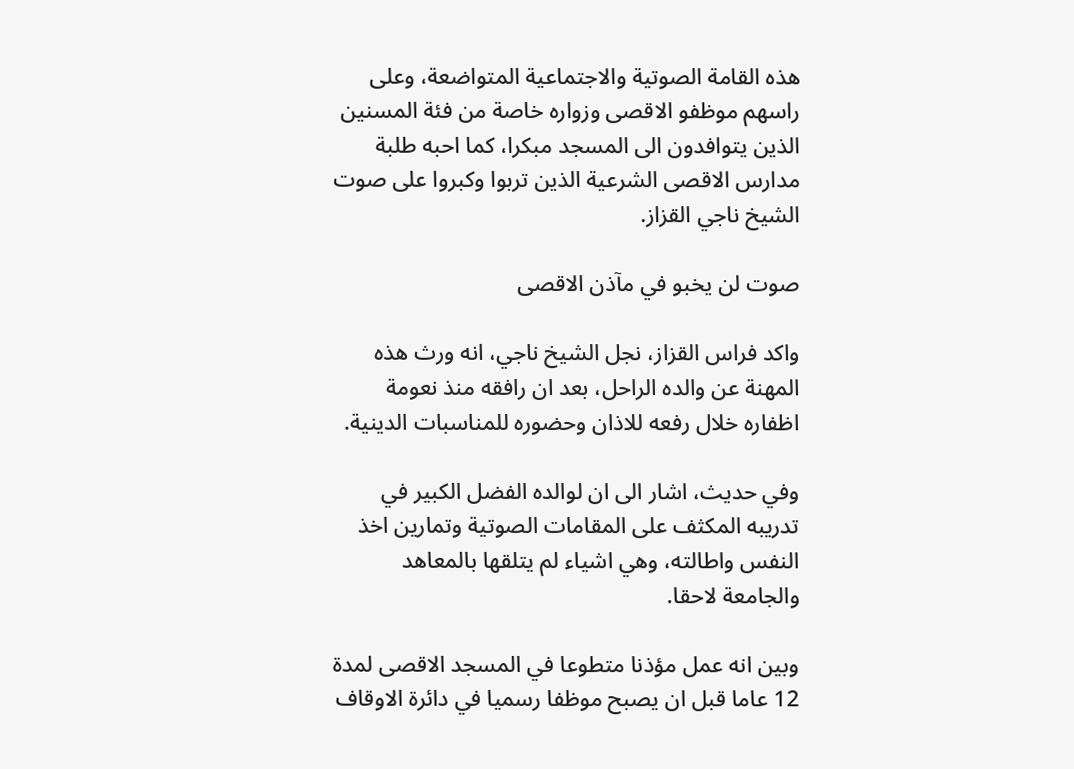هذه القامة الصوتية والاجتماعية المتواضعة، وعلى راسهم موظفو الاقصى وزواره خاصة من فئة المسنين الذين يتوافدون الى المسجد مبكرا، كما احبه طلبة مدارس الاقصى الشرعية الذين تربوا وكبروا على صوت الشيخ ناجي القزاز.

صوت لن يخبو في مآذن الاقصى

واكد فراس القزاز، نجل الشيخ ناجي، انه ورث هذه المهنة عن والده الراحل، بعد ان رافقه منذ نعومة اظفاره خلال رفعه للاذان وحضوره للمناسبات الدينية.

وفي حديث، اشار الى ان لوالده الفضل الكبير في تدريبه المكثف على المقامات الصوتية وتمارين اخذ النفس واطالته، وهي اشياء لم يتلقها بالمعاهد والجامعة لاحقا.

وبين انه عمل مؤذنا متطوعا في المسجد الاقصى لمدة 12 عاما قبل ان يصبح موظفا رسميا في دائرة الاوقاف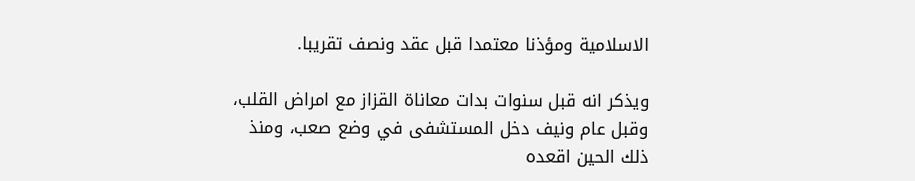الاسلامية ومؤذنا معتمدا قبل عقد ونصف تقريبا.

ويذكر انه قبل سنوات بدات معاناة القزاز مع امراض القلب، وقبل عام ونيف دخل المستشفى في وضع صعب، ومنذ ذلك الحين اقعده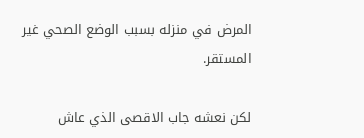المرض في منزله بسبب الوضع الصحي غير المستقر.

لكن نعشه جاب الاقصى الذي عاش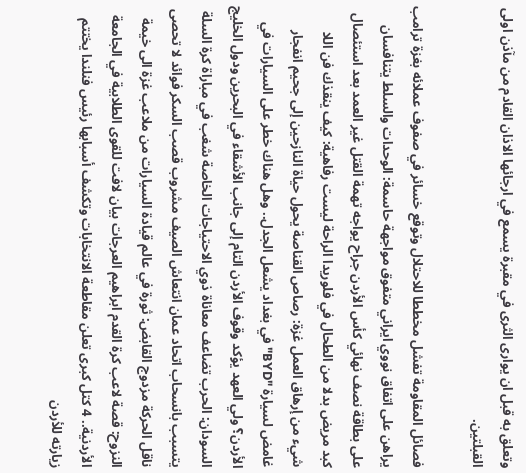وتعلق به قبل ان يوارى الثرى في مقبرة يسمع في ارجائها الاذان القادم من مآذن اولى القبلتين.

فصائل المقاومة تفشل مخططا للاحتلال وتوقع خسائر في صفوف عملائه بغزة ترامب يراهن على اتفاق نووي ايراني متفوق مواجهة حاسمة: الوحدات والسلط يتنافسان على بطاقة نصف نهائي كأس الأردن جراح يواجه تهمة القتل غير العمد بعد استئصال كبد مريض بدلا من الطحال في فلوريدا الراحة ليست رفاهية: كيف ينقذك فن اللا شيء من إرهاق العمل غزة: رصاص القناصة يحول حياة النازحين إلى جحيم انفجار غامض لسيارة "BYD" في بغداد يشعل الجدل.. وهل هناك خطر على السيارات في الأردن؟ ولي العهد يؤكد وقوف الأردن التام إلى جانب الأشقاء في البحرين ودول الخليج السودان: الحرب تضاعف معاناة ذوي الاحتياجات الخاصة شغب في مباراة كرة السلة يتسبب بانسحاب اتحاد عمان انتعاش الصيف مشروب قصب السكر فوائد لا تحصى ناقل الحركة مزدوج القابض: ثورة في عالم قيادة السيارات من ملاعب غزة الى خيمة النزوح: قصة لاعب كرة القدم ابراهيم العرجات بيان لافت للقوى الطلابية في الجامعة الأردنية.. 4 كتل كبرى تعلن مقاطعة الانتخابات وتكشف أسبابها رئيس فنلندا يختتم زيارته للأردن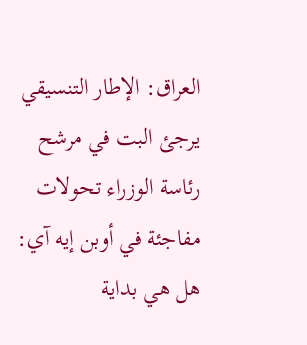العراق: الإطار التنسيقي يرجئ البت في مرشح رئاسة الوزراء تحولات مفاجئة في أوبن إيه آي: هل هي بداية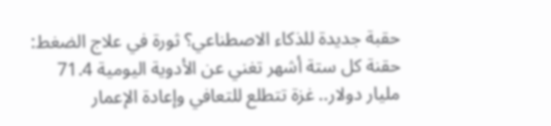حقبة جديدة للذكاء الاصطناعي؟ ثورة في علاج الضغط: حقنة كل ستة أشهر تغني عن الأدوية اليومية 71.4 مليار دولار.. غزة تتطلع للتعافي وإعادة الإعمار